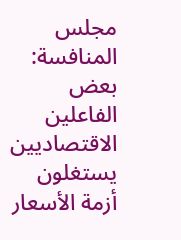مجلس المنافسة: بعض الفاعلين الاقتصاديين يستغلون أزمة الأسعار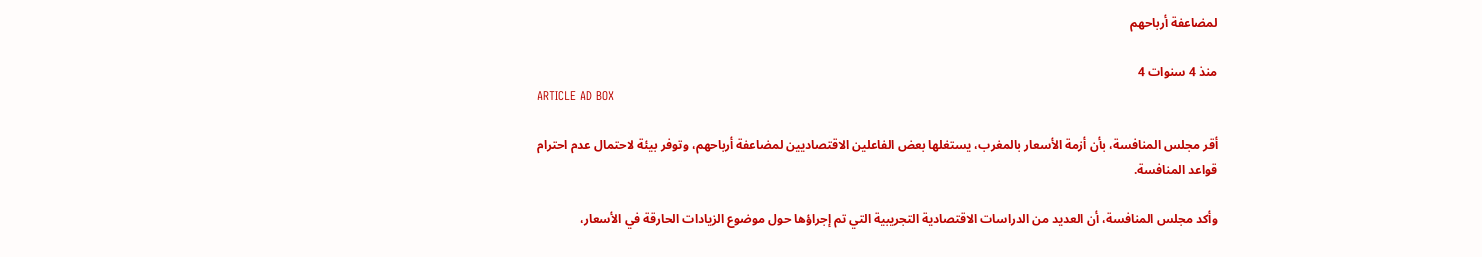لمضاعفة أرباحهم

منذ 4 سنوات 4
ARTICLE AD BOX

أقر مجلس المنافسة، بأن أزمة الأسعار بالمغرب، يستغلها بعض الفاعلين الاقتصاديين لمضاعفة أرباحهم، وتوفر بيئة لاحتمال عدم احترام قواعد المنافسة.

وأكد مجلس المنافسة، أن العديد من الدراسات الاقتصادية التجريبية التي تم إجراؤها حول موضوع الزيادات الحارقة في الأسعار،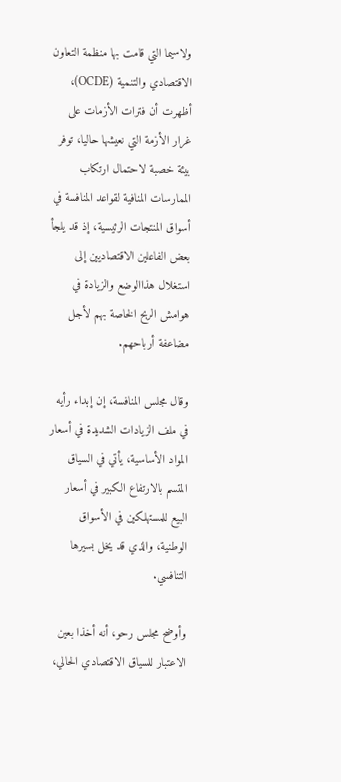ولاسيما التي قامت بها منظمة التعاون الاقتصادي والتنمية (OCDE)، أظهرت أن فترات الأزمات على غرار الأزمة التي نعيشها حاليا، توفر بيئة خصبة لاحتمال ارتكاب الممارسات المنافية لقواعد المنافسة في أسواق المنتجات الرئيسية، إذ قد يلجأ بعض الفاعلين الاقتصاديين إلى استغلال هذاالوضع والزيادة في هوامش الربح الخاصة بهم لأجل مضاعفة أرباحهم.

وقال مجلس المنافسة، إن إبداء رأيه في ملف الزيادات الشديدة في أسعار المواد الأساسية، يأتي في السياق المتسم بالارتفاع الكبير في أسعار البيع للمستهلكين في الأسواق الوطنية، والذي قد يخل بسيرها التنافسي.

وأوضح مجلس رحو، أنه أخذا بعين الاعتبار للسياق الاقتصادي الحالي،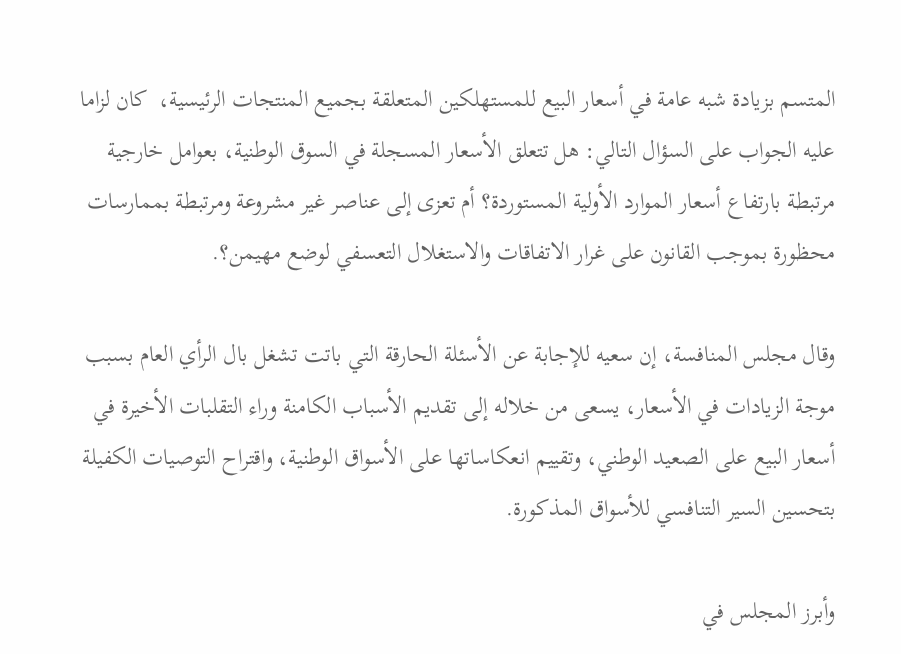المتسم بزيادة شبه عامة في أسعار البيع للمستهلكين المتعلقة بجميع المنتجات الرئيسية،  كان لزاما عليه الجواب على السؤال التالي: هل تتعلق الأسعار المسجلة في السوق الوطنية، بعوامل خارجية مرتبطة بارتفاع أسعار الموارد الأولية المستوردة؟ أم تعزى إلى عناصر غير مشروعة ومرتبطة بممارسات محظورة بموجب القانون على غرار الاتفاقات والاستغلال التعسفي لوضع مهيمن؟.

وقال مجلس المنافسة، إن سعيه للإجابة عن الأسئلة الحارقة التي باتت تشغل بال الرأي العام بسبب موجة الزيادات في الأسعار، يسعى من خلاله إلى تقديم الأسباب الكامنة وراء التقلبات الأخيرة في أسعار البيع على الصعيد الوطني، وتقييم انعكاساتها على الأسواق الوطنية، واقتراح التوصيات الكفيلة بتحسين السير التنافسي للأسواق المذكورة.

وأبرز المجلس في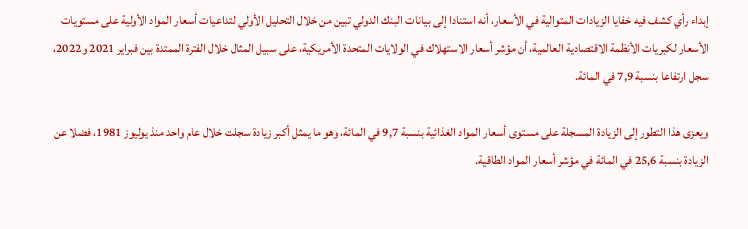إبداء رأي كشف فيه خفايا الزيادات المتوالية في الأسعار، أنه استنادا إلى بيانات البنك الدولي تبين من خلال التحليل الأولي لتداعيات أسعار المواد الأولية على مستويات الأسعار لكبريات الأنظمة الاقتصادية العالمية، أن مؤشر أسعار الاستهلاك في الولايات المتحدة الأمريكية، على سبيل المثال خلال الفترة الممتدة بين فبراير 2021 و2022، سجل ارتفاعا بنسبة 7,9 في المائة.

ويعزى هذا التطور إلى الزيادة المسجلة على مستوى أسعار المواد الغذائية بنسبة 9,7 في المائة، وهو ما يمثل أكبر زيادة سجلت خلال عام واحد منذ يوليوز 1981، فضلا عن الزيادة بنسبة 25,6 في المائة في مؤشر أسعار المواد الطاقية.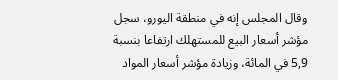وقال المجلس إنه في منطقة اليورو، سجل مؤشر أسعار البيع للمستهلك ارتفاعا بنسبة 5,9 في المائة، وزيادة مؤشر أسعار المواد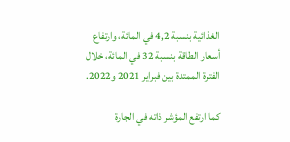الغذائية بنسبة 4,2 في المائة، وارتفاع أسعار الطاقة بنسبة 32 في المائة، خلال الفترة الممتدة بين فبراير 2021 و2022.

كما ارتفع المؤشر ذاته في الجارة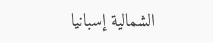الشمالية إسبانيا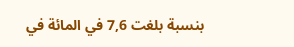بنسبة بلغت 7,6 في المائة في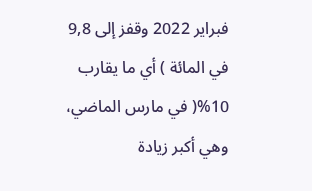فبراير 2022 وقفز إلى 9,8 في المائة ) أي ما يقارب 10%( في مارس الماضي، وهي أكبر زيادة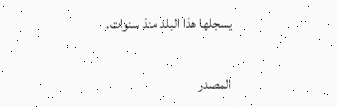يسجلها هذا البلد منذ سنوات.

المصدر